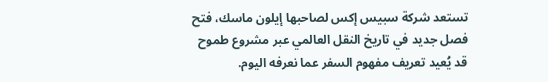تستعد شركة سبيس إكس لصاحبها إيلون ماسك، فتح فصل جديد في تاريخ النقل العالمي عبر مشروع طموح قد يُعيد تعريف مفهوم السفر عما نعرفه اليوم.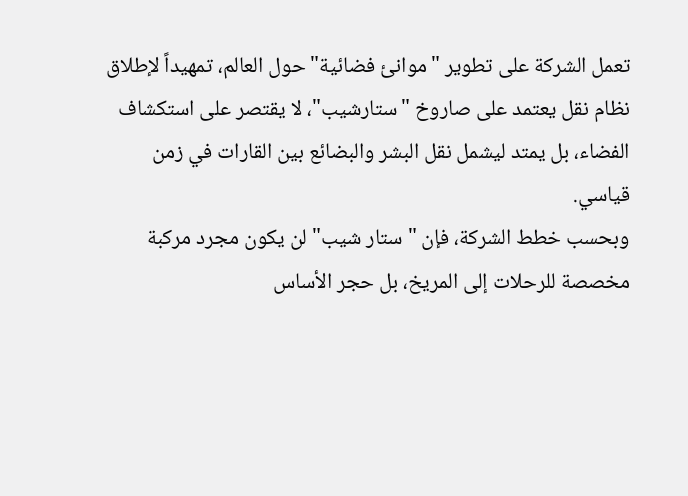تعمل الشركة على تطوير "موانئ فضائية" حول العالم، تمهيداً لإطلاق نظام نقل يعتمد على صاروخ "ستارشيب"، لا يقتصر على استكشاف الفضاء، بل يمتد ليشمل نقل البشر والبضائع بين القارات في زمن قياسي.
وبحسب خطط الشركة، فإن "ستار شيب" لن يكون مجرد مركبة مخصصة للرحلات إلى المريخ، بل حجر الأساس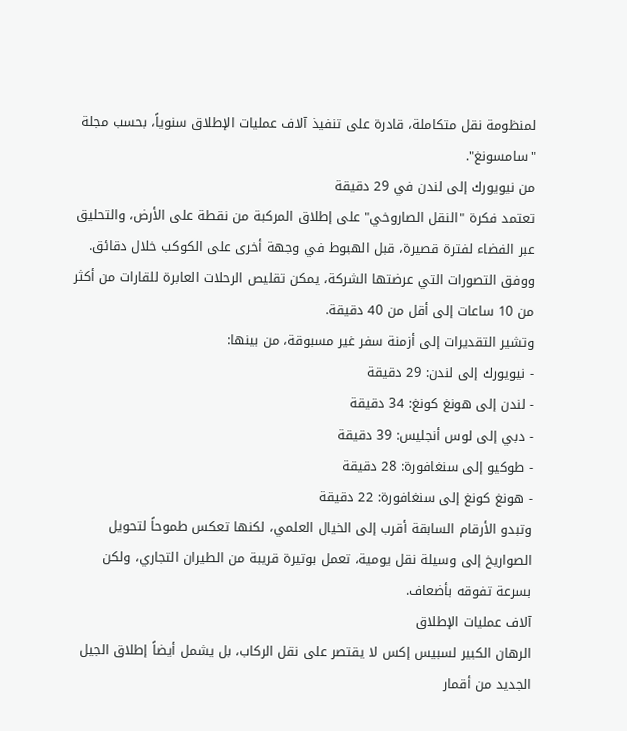لمنظومة نقل متكاملة، قادرة على تنفيذ آلاف عمليات الإطلاق سنوياً، بحسب مجلة "سامسونغ".
من نيويورك إلى لندن في 29 دقيقة
تعتمد فكرة "النقل الصاروخي" على إطلاق المركبة من نقطة على الأرض، والتحليق عبر الفضاء لفترة قصيرة، قبل الهبوط في وجهة أخرى على الكوكب خلال دقائق.
ووفق التصورات التي عرضتها الشركة، يمكن تقليص الرحلات العابرة للقارات من أكثر من 10 ساعات إلى أقل من 40 دقيقة.
وتشير التقديرات إلى أزمنة سفر غير مسبوقة، من بينها:
- نيويورك إلى لندن: 29 دقيقة
- لندن إلى هونغ كونغ: 34 دقيقة
- دبي إلى لوس أنجليس: 39 دقيقة
- طوكيو إلى سنغافورة: 28 دقيقة
- هونغ كونغ إلى سنغافورة: 22 دقيقة
وتبدو الأرقام السابقة أقرب إلى الخيال العلمي، لكنها تعكس طموحاً لتحويل الصواريخ إلى وسيلة نقل يومية، تعمل بوتيرة قريبة من الطيران التجاري، ولكن بسرعة تفوقه بأضعاف.
آلاف عمليات الإطلاق
الرهان الكبير لسبيس إكس لا يقتصر على نقل الركاب، بل يشمل أيضاً إطلاق الجيل الجديد من أقمار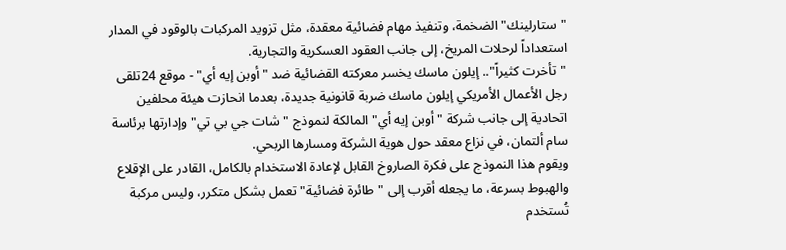"ستارلينك" الضخمة، وتنفيذ مهام فضائية معقدة، مثل تزويد المركبات بالوقود في المدار استعداداً لرحلات المريخ، إلى جانب العقود العسكرية والتجارية.
"تأخرت كثيراً".. إيلون ماسك يخسر معركته القضائية ضد "أوبن إيه أي" - موقع 24تلقى رجل الأعمال الأمريكي إيلون ماسك ضربة قانونية جديدة، بعدما انحازت هيئة محلفين اتحادية إلى جانب شركة "أوبن إيه أي" المالكة لنموذج "شات جي بي تي" وإدارتها برئاسة سام ألتمان، في نزاع معقد حول هوية الشركة ومسارها الربحي.
ويقوم هذا النموذج على فكرة الصاروخ القابل لإعادة الاستخدام بالكامل، القادر على الإقلاع والهبوط بسرعة، ما يجعله أقرب إلى "طائرة فضائية" تعمل بشكل متكرر، وليس مركبة تُستخدم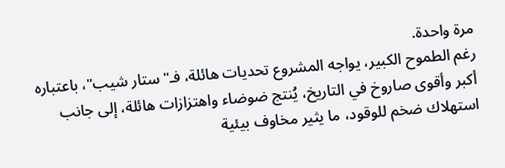مرة واحدة.
رغم الطموح الكبير، يواجه المشروع تحديات هائلة، فـ"ستار شيب"، باعتباره أكبر وأقوى صاروخ في التاريخ، يُنتج ضوضاء واهتزازات هائلة، إلى جانب استهلاك ضخم للوقود، ما يثير مخاوف بيئية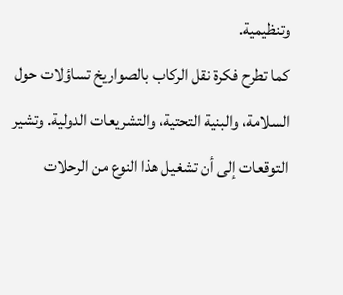وتنظيمية.
كما تطرح فكرة نقل الركاب بالصواريخ تساؤلات حول السلامة، والبنية التحتية، والتشريعات الدولية. وتشير التوقعات إلى أن تشغيل هذا النوع من الرحلات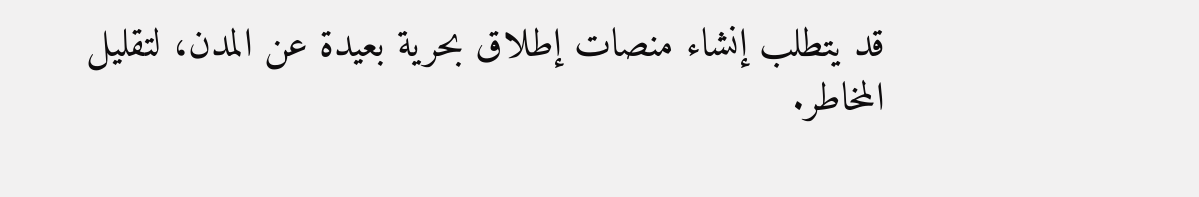قد يتطلب إنشاء منصات إطلاق بحرية بعيدة عن المدن، لتقليل المخاطر.